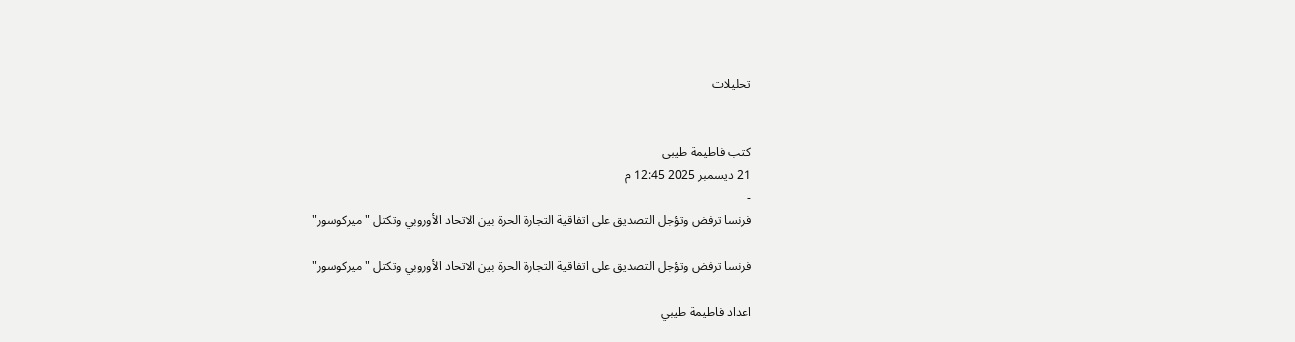تحليلات


كتب فاطيمة طيبى
21 ديسمبر 2025 12:45 م
-
فرنسا ترفض وتؤجل التصديق على اتفاقية التجارة الحرة بين الاتحاد الأوروبي وتكتل "ميركوسور"

فرنسا ترفض وتؤجل التصديق على اتفاقية التجارة الحرة بين الاتحاد الأوروبي وتكتل "ميركوسور"

اعداد فاطيمة طيبي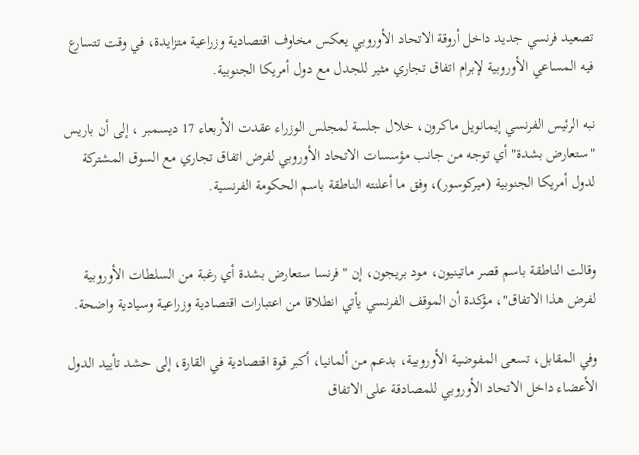تصعيد فرنسي جديد داخل أروقة الاتحاد الأوروبي يعكس مخاوف اقتصادية وزراعية متزايدة، في وقت تتسارع فيه المساعي الأوروبية لإبرام اتفاق تجاري مثير للجدل مع دول أمريكا الجنوبية.

نبه الرئيس الفرنسي إيمانويل ماكرون، خلال جلسة لمجلس الوزراء عقدت الأربعاء 17 ديسمبر ، إلى أن باريس "ستعارض بشدة" أي توجه من جانب مؤسسات الاتحاد الأوروبي لفرض اتفاق تجاري مع السوق المشتركة لدول أمريكا الجنوبية (ميركوسور)، وفق ما أعلنته الناطقة باسم الحكومة الفرنسية.


وقالت الناطقة باسم قصر ماتينيون، مود بريجون، إن "فرنسا ستعارض بشدة أي رغبة من السلطات الأوروبية لفرض هذا الاتفاق"، مؤكدة أن الموقف الفرنسي يأتي انطلاقا من اعتبارات اقتصادية وزراعية وسيادية واضحة.

وفي المقابل، تسعى المفوضية الأوروبية، بدعم من ألمانيا، أكبر قوة اقتصادية في القارة، إلى حشد تأييد الدول الأعضاء داخل الاتحاد الأوروبي للمصادقة على الاتفاق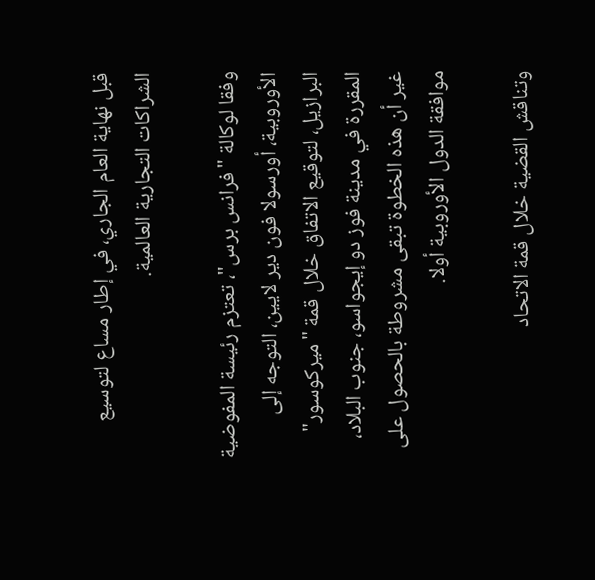قبل نهاية العام الجاري، في إطار مساع لتوسيع الشراكات التجارية العالمية.

وفقا لوكالة "فرانس برس"، تعتزم رئيسة المفوضية الأوروبية، أورسولا فون دير لايين، التوجه إلى البرازيل، لتوقيع الاتفاق خلال قمة "ميركوسور" المقررة في مدينة فوز دو إيجواسو، جنوب البلاد، غير أن هذه الخطوة تبقى مشروطة بالحصول على موافقة الدول الأوروبية أولا.

وتناقش القضية خلال قمة الاتحاد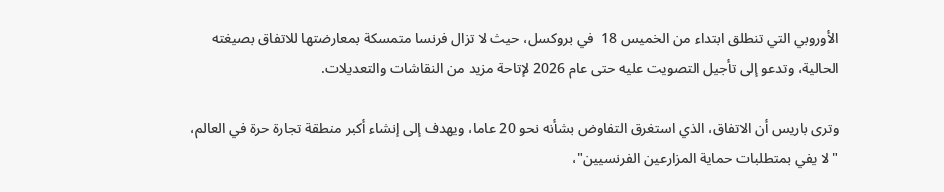الأوروبي التي تنطلق ابتداء من الخميس 18  في بروكسل، حيث لا تزال فرنسا متمسكة بمعارضتها للاتفاق بصيغته الحالية، وتدعو إلى تأجيل التصويت عليه حتى عام 2026 لإتاحة مزيد من النقاشات والتعديلات.

وترى باريس أن الاتفاق، الذي استغرق التفاوض بشأنه نحو 20 عاما، ويهدف إلى إنشاء أكبر منطقة تجارة حرة في العالم، "لا يفي بمتطلبات حماية المزارعين الفرنسيين"،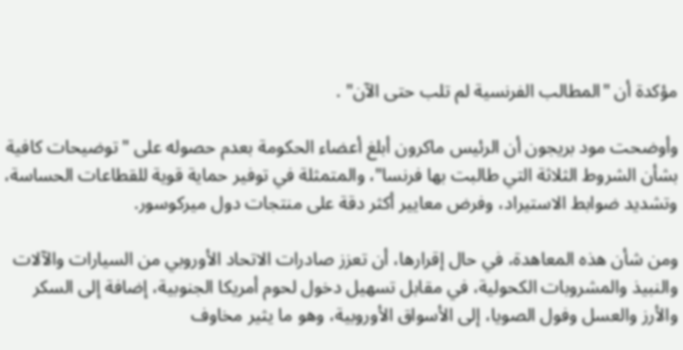مؤكدة أن "المطالب الفرنسية لم تلب حتى الآن" .

وأوضحت مود بريجون أن الرئيس ماكرون أبلغ أعضاء الحكومة بعدم حصوله على "توضيحات كافية بشأن الشروط الثلاثة التي طالبت بها فرنسا"، والمتمثلة في توفير حماية قوية للقطاعات الحساسة، وتشديد ضوابط الاستيراد، وفرض معايير أكثر دقة على منتجات دول ميركوسور.

ومن شأن هذه المعاهدة، في حال إقرارها، أن تعزز صادرات الاتحاد الأوروبي من السيارات والآلات والنبيذ والمشروبات الكحولية، في مقابل تسهيل دخول لحوم أمريكا الجنوبية، إضافة إلى السكر والأرز والعسل وفول الصويا، إلى الأسواق الأوروبية، وهو ما يثير مخاوف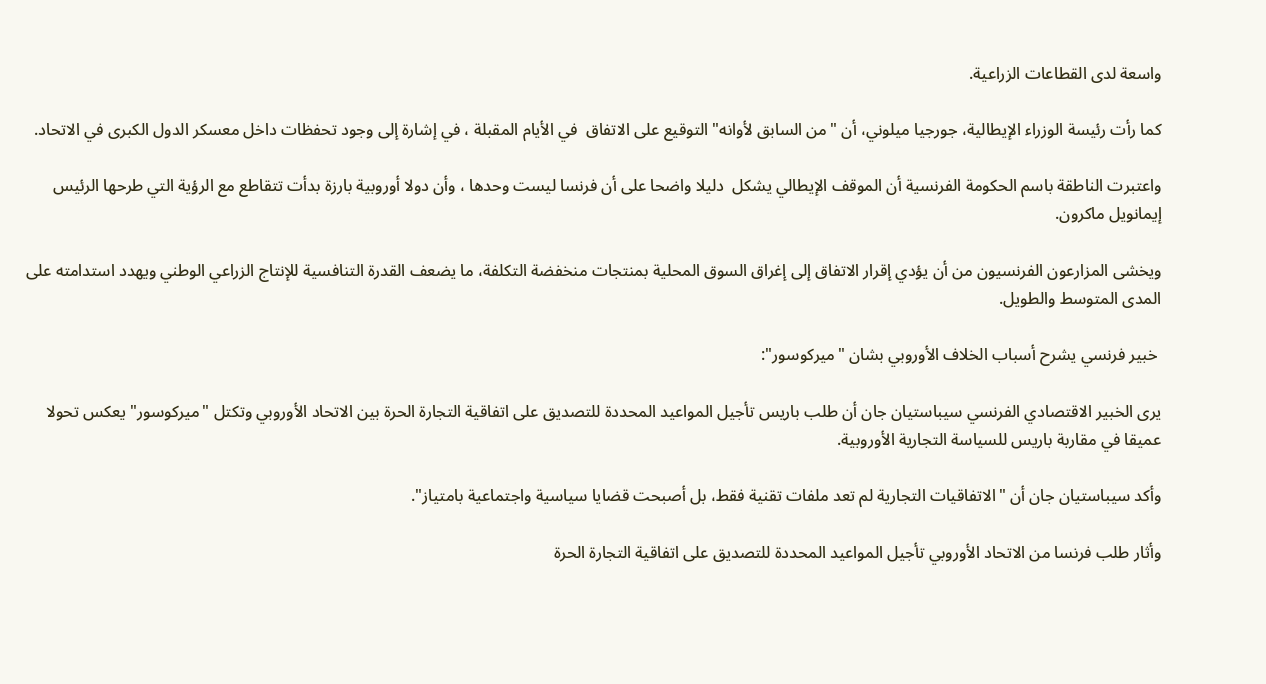واسعة لدى القطاعات الزراعية.

كما رأت رئيسة الوزراء الإيطالية، جورجيا ميلوني، أن "من السابق لأوانه" التوقيع على الاتفاق  في الأيام المقبلة ، في إشارة إلى وجود تحفظات داخل معسكر الدول الكبرى في الاتحاد.

واعتبرت الناطقة باسم الحكومة الفرنسية أن الموقف الإيطالي يشكل  دليلا واضحا على أن فرنسا ليست وحدها ، وأن دولا أوروبية بارزة بدأت تتقاطع مع الرؤية التي طرحها الرئيس إيمانويل ماكرون.

ويخشى المزارعون الفرنسيون من أن يؤدي إقرار الاتفاق إلى إغراق السوق المحلية بمنتجات منخفضة التكلفة، ما يضعف القدرة التنافسية للإنتاج الزراعي الوطني ويهدد استدامته على المدى المتوسط والطويل.

 خبير فرنسي يشرح أسباب الخلاف الأوروبي بشان "ميركوسور":

يرى الخبير الاقتصادي الفرنسي سيباستيان جان أن طلب باريس تأجيل المواعيد المحددة للتصديق على اتفاقية التجارة الحرة بين الاتحاد الأوروبي وتكتل "ميركوسور" يعكس تحولا عميقا في مقاربة باريس للسياسة التجارية الأوروبية.

وأكد سيباستيان جان أن "الاتفاقيات التجارية لم تعد ملفات تقنية فقط، بل أصبحت قضايا سياسية واجتماعية بامتياز".

وأثار طلب فرنسا من الاتحاد الأوروبي تأجيل المواعيد المحددة للتصديق على اتفاقية التجارة الحرة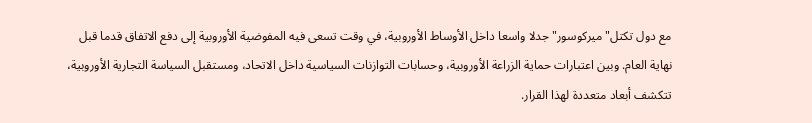مع دول تكتل"ميركوسور" جدلا واسعا داخل الأوساط الأوروبية، في وقت تسعى فيه المفوضية الأوروبية إلى دفع الاتفاق قدما قبل نهاية العام. وبين اعتبارات حماية الزراعة الأوروبية، وحسابات التوازنات السياسية داخل الاتحاد، ومستقبل السياسة التجارية الأوروبية، تتكشف أبعاد متعددة لهذا القرار.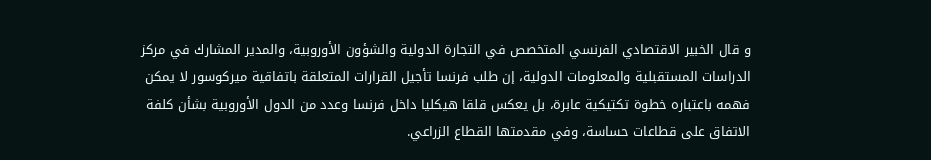و قال الخبير الاقتصادي الفرنسي المتخصص في التجارة الدولية والشؤون الأوروبية، والمدير المشارك في مركز الدراسات المستقبلية والمعلومات الدولية، إن طلب فرنسا تأجيل القرارات المتعلقة باتفاقية ميركوسور لا يمكن فهمه باعتباره خطوة تكتيكية عابرة، بل يعكس قلقا هيكليا داخل فرنسا وعدد من الدول الأوروبية بشأن كلفة الاتفاق على قطاعات حساسة، وفي مقدمتها القطاع الزراعي.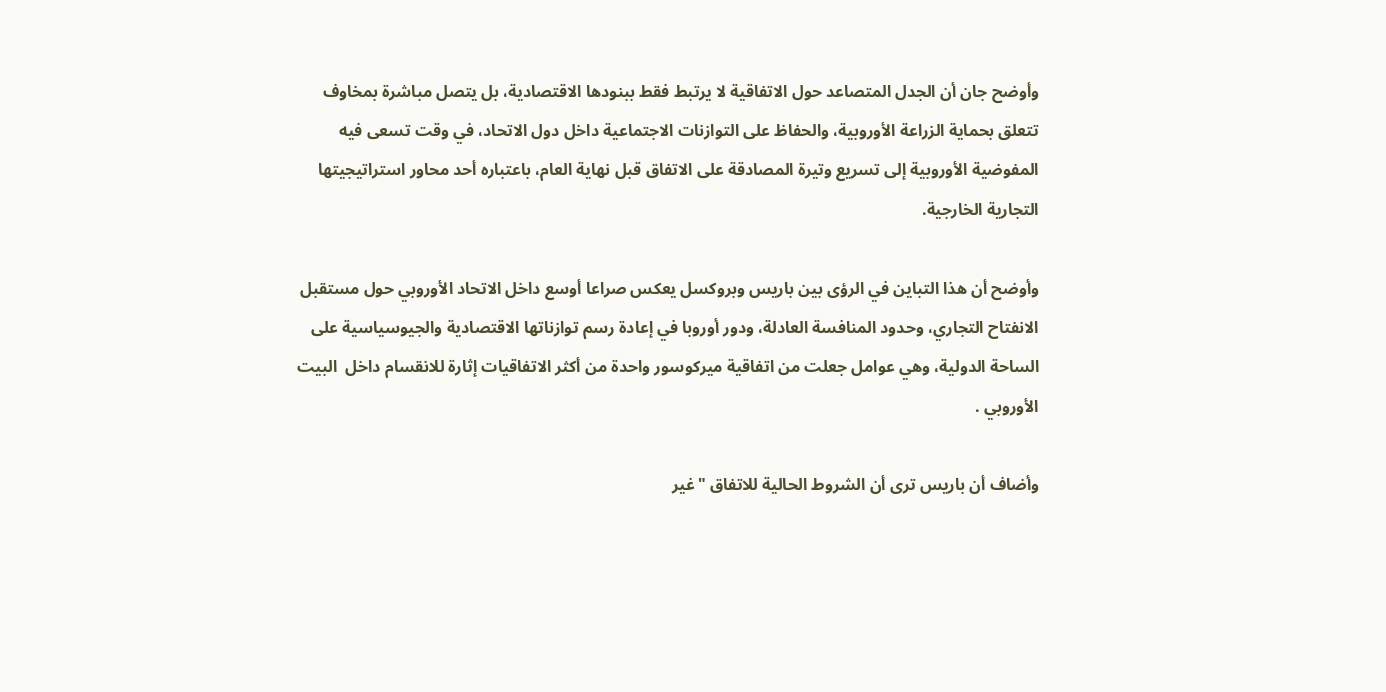وأوضح جان أن الجدل المتصاعد حول الاتفاقية لا يرتبط فقط ببنودها الاقتصادية، بل يتصل مباشرة بمخاوف تتعلق بحماية الزراعة الأوروبية، والحفاظ على التوازنات الاجتماعية داخل دول الاتحاد، في وقت تسعى فيه المفوضية الأوروبية إلى تسريع وتيرة المصادقة على الاتفاق قبل نهاية العام، باعتباره أحد محاور استراتيجيتها التجارية الخارجية.

وأوضح أن هذا التباين في الرؤى بين باريس وبروكسل يعكس صراعا أوسع داخل الاتحاد الأوروبي حول مستقبل الانفتاح التجاري، وحدود المنافسة العادلة، ودور أوروبا في إعادة رسم توازناتها الاقتصادية والجيوسياسية على الساحة الدولية، وهي عوامل جعلت من اتفاقية ميركوسور واحدة من أكثر الاتفاقيات إثارة للانقسام داخل  البيت الأوروبي .

وأضاف أن باريس ترى أن الشروط الحالية للاتفاق "غير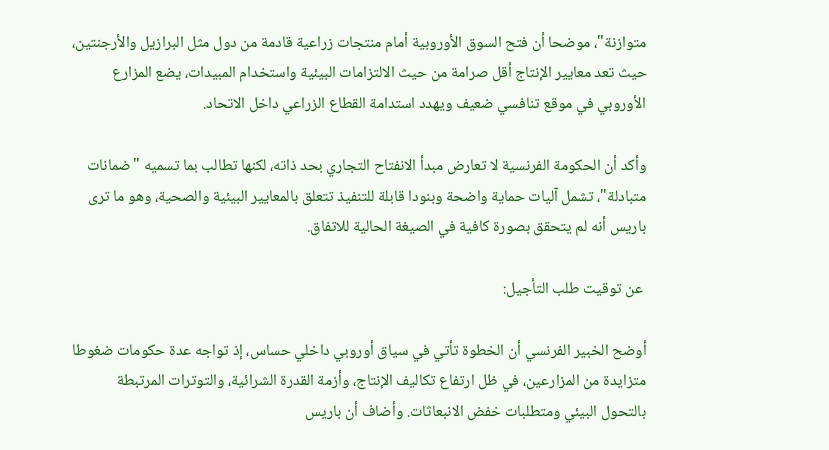متوازنة"، موضحا أن فتح السوق الأوروبية أمام منتجات زراعية قادمة من دول مثل البرازيل والأرجنتين، حيث تعد معايير الإنتاج أقل صرامة من حيث الالتزامات البيئية واستخدام المبيدات، يضع المزارع الأوروبي في موقع تنافسي ضعيف ويهدد استدامة القطاع الزراعي داخل الاتحاد.

وأكد أن الحكومة الفرنسية لا تعارض مبدأ الانفتاح التجاري بحد ذاته، لكنها تطالب بما تسميه "ضمانات متبادلة"، تشمل آليات حماية واضحة وبنودا قابلة للتنفيذ تتعلق بالمعايير البيئية والصحية، وهو ما ترى باريس أنه لم يتحقق بصورة كافية في الصيغة الحالية للاتفاق.

 عن توقيت طلب التأجيل:

أوضح الخبير الفرنسي أن الخطوة تأتي في سياق أوروبي داخلي حساس، إذ تواجه عدة حكومات ضغوطا متزايدة من المزارعين، في ظل ارتفاع تكاليف الإنتاج، وأزمة القدرة الشرائية، والتوترات المرتبطة بالتحول البيئي ومتطلبات خفض الانبعاثات. وأضاف أن باريس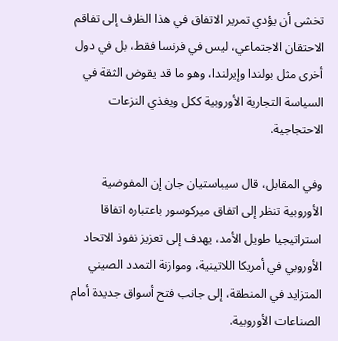تخشى أن يؤدي تمرير الاتفاق في هذا الظرف إلى تفاقم الاحتقان الاجتماعي، ليس في فرنسا فقط، بل في دول أخرى مثل بولندا وإيرلندا، وهو ما قد يقوض الثقة في السياسة التجارية الأوروبية ككل ويغذي النزعات الاحتجاجية.

وفي المقابل، قال سيباستيان جان إن المفوضية الأوروبية تنظر إلى اتفاق ميركوسور باعتباره اتفاقا استراتيجيا طويل الأمد، يهدف إلى تعزيز نفوذ الاتحاد الأوروبي في أمريكا اللاتينية، وموازنة التمدد الصيني المتزايد في المنطقة، إلى جانب فتح أسواق جديدة أمام الصناعات الأوروبية.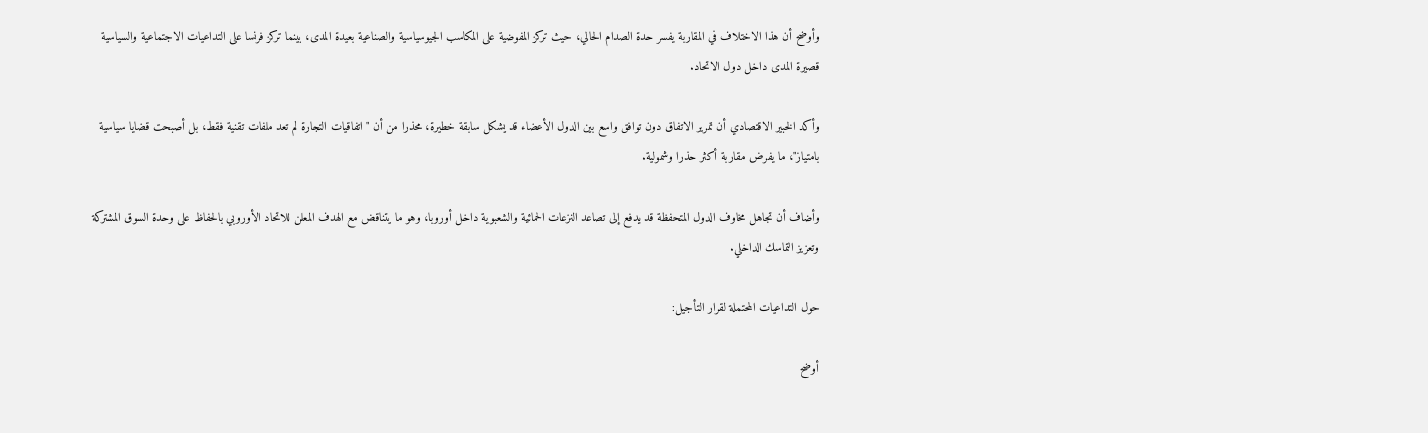وأوضح أن هذا الاختلاف في المقاربة يفسر حدة الصدام الحالي، حيث تركز المفوضية على المكاسب الجيوسياسية والصناعية بعيدة المدى، بينما تركز فرنسا على التداعيات الاجتماعية والسياسية قصيرة المدى داخل دول الاتحاد.

وأكد الخبير الاقتصادي أن تمرير الاتفاق دون توافق واسع بين الدول الأعضاء قد يشكل سابقة خطيرة، محذرا من أن "اتفاقيات التجارة لم تعد ملفات تقنية فقط، بل أصبحت قضايا سياسية بامتياز"، ما يفرض مقاربة أكثر حذرا وشمولية.

وأضاف أن تجاهل مخاوف الدول المتحفظة قد يدفع إلى تصاعد النزعات الحمائية والشعبوية داخل أوروبا، وهو ما يتناقض مع الهدف المعلن للاتحاد الأوروبي بالحفاظ على وحدة السوق المشتركة وتعزيز التماسك الداخلي.

حول التداعيات المحتملة لقرار التأجيل:

أوضح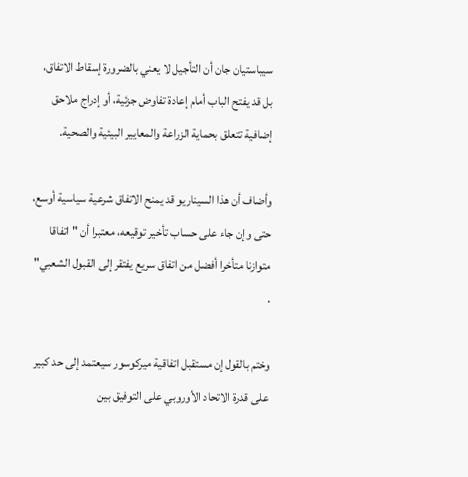سيباستيان جان أن التأجيل لا يعني بالضرورة إسقاط الاتفاق، بل قد يفتح الباب أمام إعادة تفاوض جزئية، أو إدراج ملاحق إضافية تتعلق بحماية الزراعة والمعايير البيئية والصحية.

وأضاف أن هذا السيناريو قد يمنح الاتفاق شرعية سياسية أوسع، حتى وإن جاء على حساب تأخير توقيعه، معتبرا أن "اتفاقا متوازنا متأخرا أفضل من اتفاق سريع يفتقر إلى القبول الشعبي" .

وختم بالقول إن مستقبل اتفاقية ميركوسور سيعتمد إلى حد كبير على قدرة الاتحاد الأوروبي على التوفيق بين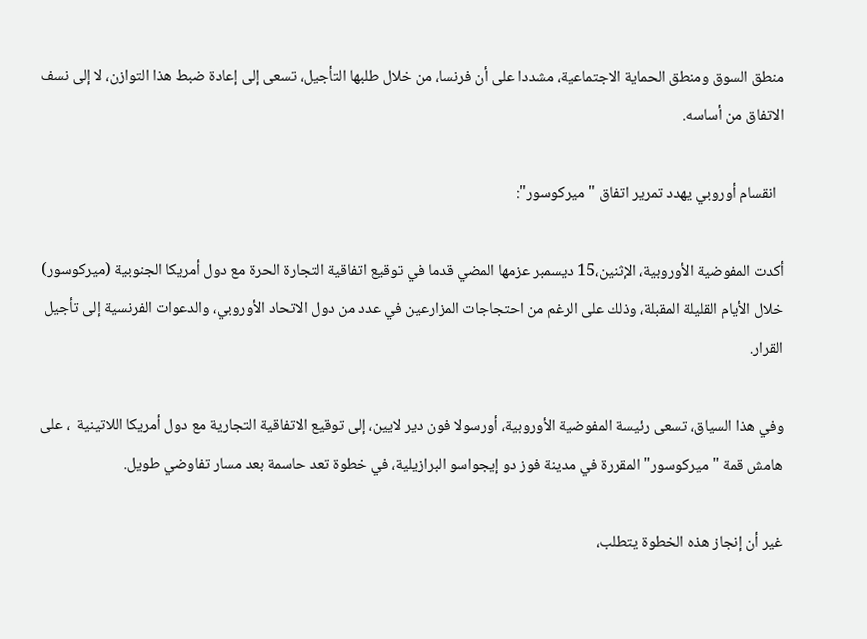منطق السوق ومنطق الحماية الاجتماعية، مشددا على أن فرنسا، من خلال طلبها التأجيل، تسعى إلى إعادة ضبط هذا التوازن، لا إلى نسف الاتفاق من أساسه.

  انقسام أوروبي يهدد تمرير اتفاق "ميركوسور":

أكدت المفوضية الأوروبية، الإثنين،15 ديسمبر عزمها المضي قدما في توقيع اتفاقية التجارة الحرة مع دول أمريكا الجنوبية (ميركوسور) خلال الأيام القليلة المقبلة، وذلك على الرغم من احتجاجات المزارعين في عدد من دول الاتحاد الأوروبي، والدعوات الفرنسية إلى تأجيل القرار.

وفي هذا السياق، تسعى رئيسة المفوضية الأوروبية، أورسولا فون دير لايين، إلى توقيع الاتفاقية التجارية مع دول أمريكا اللاتينية  ، على هامش قمة "ميركوسور" المقررة في مدينة فوز دو إيجواسو البرازيلية، في خطوة تعد حاسمة بعد مسار تفاوضي طويل.

غير أن إنجاز هذه الخطوة يتطلب،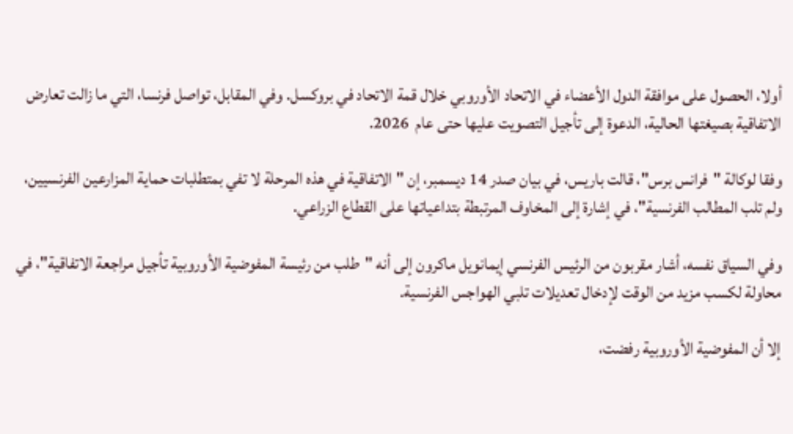أولا، الحصول على موافقة الدول الأعضاء في الاتحاد الأوروبي خلال قمة الاتحاد في بروكسل. وفي المقابل، تواصل فرنسا، التي ما زالت تعارض الاتفاقية بصيغتها الحالية، الدعوة إلى تأجيل التصويت عليها حتى عام  2026.

وفقا لوكالة "فرانس برس"، قالت باريس، في بيان صدر 14 ديسمبر، إن "الاتفاقية في هذه المرحلة لا تفي بمتطلبات حماية المزارعين الفرنسيين، ولم تلب المطالب الفرنسية"، في إشارة إلى المخاوف المرتبطة بتداعياتها على القطاع الزراعي.

وفي السياق نفسه، أشار مقربون من الرئيس الفرنسي إيمانويل ماكرون إلى أنه "طلب من رئيسة المفوضية الأوروبية تأجيل مراجعة الاتفاقية"، في محاولة لكسب مزيد من الوقت لإدخال تعديلات تلبي الهواجس الفرنسية.

إلا أن المفوضية الأوروبية رفضت،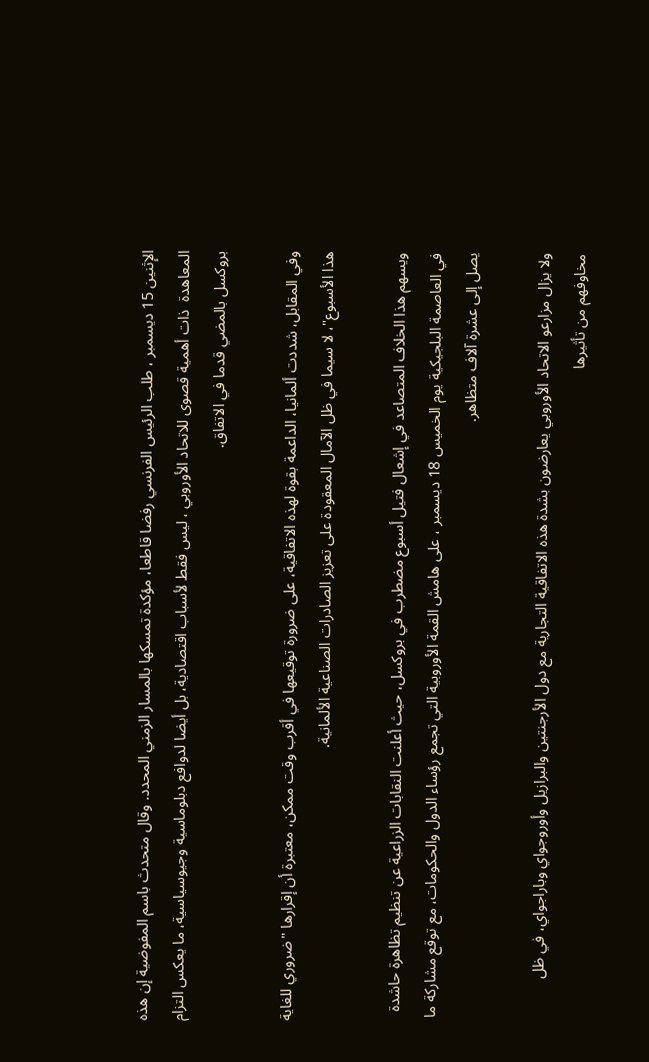الإثنين 15 ديسمبر ، طلب الرئيس الفرنسي رفضا قاطعا، مؤكدة تمسكها بالمسار الزمني المحدد. وقال متحدث باسم المفوضية إن هذه المعاهدة  ذات أهمية قصوى للاتحاد الأوروبي ، ليس فقط لأسباب اقتصادية، بل أيضا لدوافع دبلوماسية وجيوسياسية، ما يعكس التزام بروكسل بالمضي قدما في الاتفاق.

وفي المقابل، شددت ألمانيا، الداعمة بقوة لهذه الاتفاقية، على ضرورة توقيعها في أقرب وقت ممكن، معتبرة أن إقرارها "ضروري للغاية هذا الأسبوع"، لا سيما في ظل الآمال المعقودة على تعزيز الصادرات الصناعية الألمانية.

ويسهم هذا الخلاف المتصاعد في إشعال فتيل أسبوع مضطرب في بروكسل، حيث أعلنت النقابات الزراعية عن تنظيم تظاهرة حاشدة في العاصمة البلجيكية يوم الخميس 18 ديسمبر ، على هامش القمة الأوروبية التي تجمع رؤساء الدول والحكومات، مع توقع مشاركة ما يصل إلى عشرة آلاف متظاهر.

ولا يزال مزارعو الاتحاد الأوروبي يعارضون بشدة هذه الاتفاقية التجارية مع دول الأرجنتين والبرازيل وأوروجواي وباراجواي، في ظل مخاوفهم من تأثيرها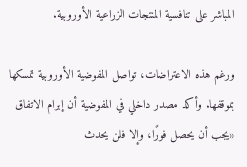المباشر على تنافسية المنتجات الزراعية الأوروبية.

ورغم هذه الاعتراضات، تواصل المفوضية الأوروبية تمسكها بموقفها. وأكد مصدر داخلي في المفوضية أن إبرام الاتفاق «يجب أن يحصل فورًا، وإلا فلن يحدث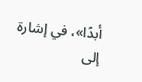أبدًا»، في إشارة إلى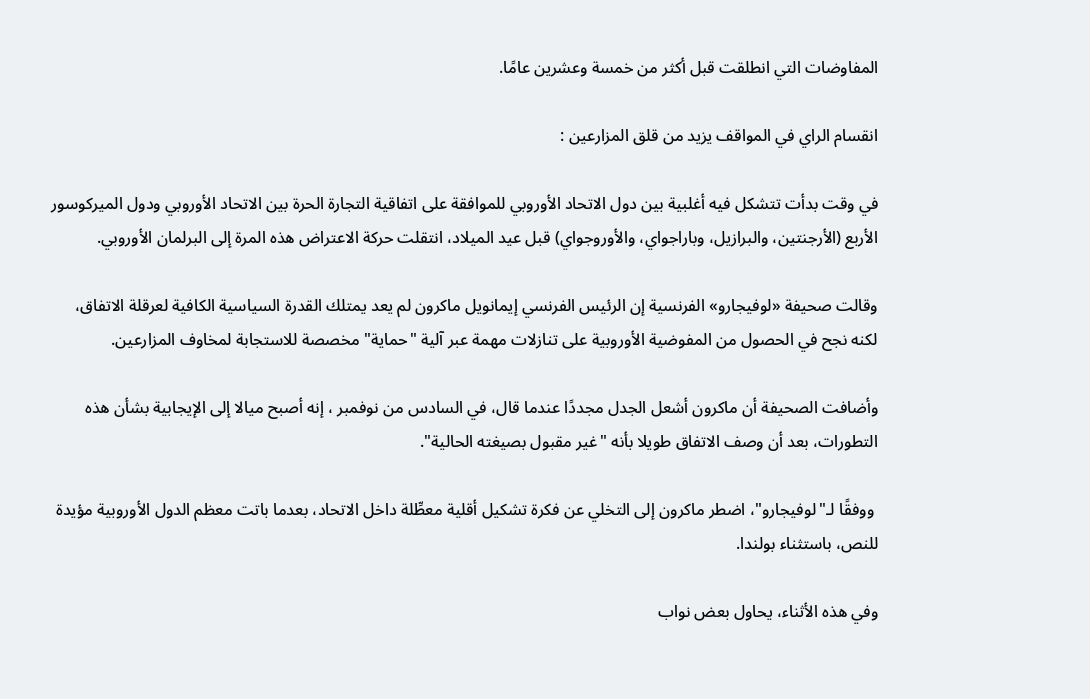المفاوضات التي انطلقت قبل أكثر من خمسة وعشرين عامًا.

انقسام الراي في المواقف يزيد من قلق المزارعين :

في وقت بدأت تتشكل فيه أغلبية بين دول الاتحاد الأوروبي للموافقة على اتفاقية التجارة الحرة بين الاتحاد الأوروبي ودول الميركوسور الأربع (الأرجنتين، والبرازيل، وباراجواي، والأوروجواي) قبل عيد الميلاد، انتقلت حركة الاعتراض هذه المرة إلى البرلمان الأوروبي.

وقالت صحيفة «لوفيجارو» الفرنسية إن الرئيس الفرنسي إيمانويل ماكرون لم يعد يمتلك القدرة السياسية الكافية لعرقلة الاتفاق، لكنه نجح في الحصول من المفوضية الأوروبية على تنازلات مهمة عبر آلية "حماية" مخصصة للاستجابة لمخاوف المزارعين.

وأضافت الصحيفة أن ماكرون أشعل الجدل مجددًا عندما قال، في السادس من نوفمبر ، إنه أصبح ميالا إلى الإيجابية بشأن هذه التطورات، بعد أن وصف الاتفاق طويلا بأنه "غير مقبول بصيغته الحالية".

 ووفقًا لـ"لوفيجارو"، اضطر ماكرون إلى التخلي عن فكرة تشكيل أقلية معطِّلة داخل الاتحاد، بعدما باتت معظم الدول الأوروبية مؤيدة للنص، باستثناء بولندا.

وفي هذه الأثناء، يحاول بعض نواب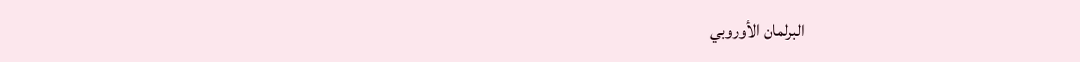البرلمان الأوروبي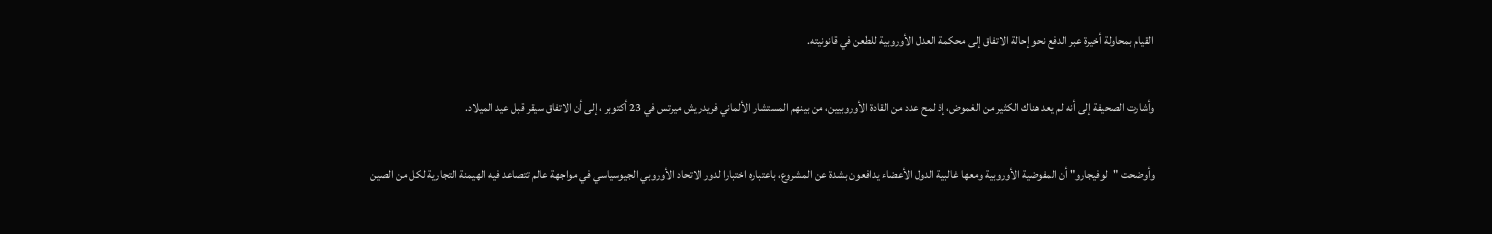القيام بمحاولة أخيرة عبر الدفع نحو إحالة الاتفاق إلى محكمة العدل الأوروبية للطعن في قانونيته.

وأشارت الصحيفة إلى أنه لم يعد هناك الكثير من الغموض، إذ لمح عدد من القادة الأوروبيين، من بينهم المستشار الألماني فريدريش ميرتس في 23 أكتوبر ، إلى أن الاتفاق سيقر قبل عيد الميلاد.

وأوضحت "لوفيجارو" أن المفوضية الأوروبية ومعها غالبية الدول الأعضاء يدافعون بشدة عن المشروع، باعتباره اختبارا لدور الاتحاد الأوروبي الجيوسياسي في مواجهة عالم تتصاعد فيه الهيمنة التجارية لكل من الصين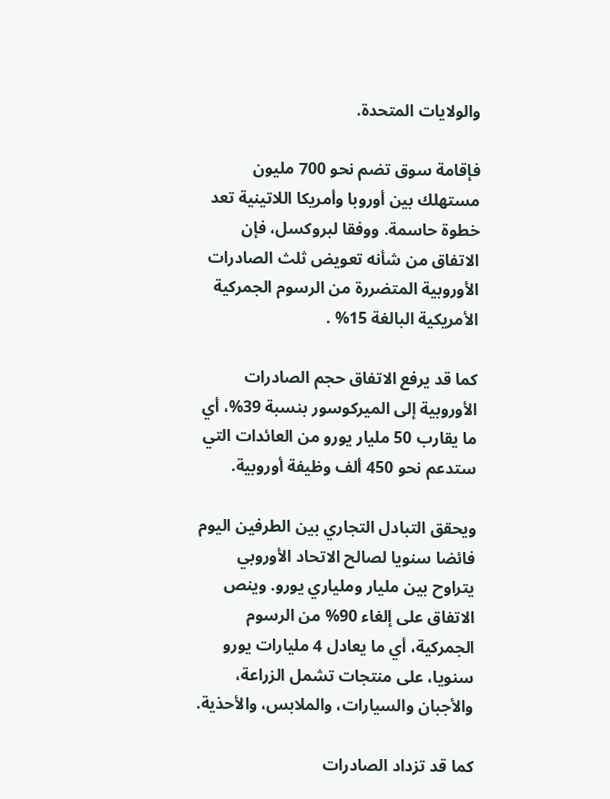والولايات المتحدة.

فإقامة سوق تضم نحو 700 مليون مستهلك بين أوروبا وأمريكا اللاتينية تعد خطوة حاسمة. ووفقا لبروكسل، فإن الاتفاق من شأنه تعويض ثلث الصادرات الأوروبية المتضررة من الرسوم الجمركية الأمريكية البالغة 15% .

كما قد يرفع الاتفاق حجم الصادرات الأوروبية إلى الميركوسور بنسبة 39%، أي ما يقارب 50 مليار يورو من العائدات التي ستدعم نحو 450 ألف وظيفة أوروبية.

ويحقق التبادل التجاري بين الطرفين اليوم فائضا سنويا لصالح الاتحاد الأوروبي يتراوح بين مليار وملياري يورو. وينص الاتفاق على إلغاء 90% من الرسوم الجمركية، أي ما يعادل 4 مليارات يورو سنويا، على منتجات تشمل الزراعة، والأجبان والسيارات، والملابس، والأحذية.

كما قد تزداد الصادرات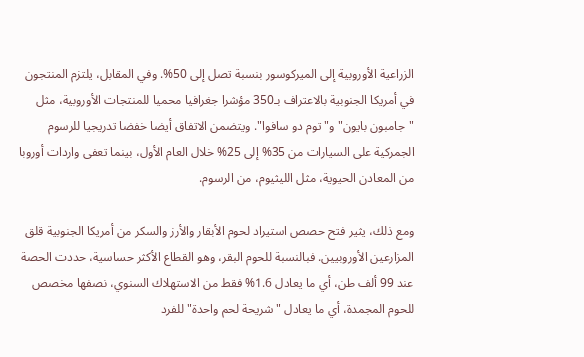الزراعية الأوروبية إلى الميركوسور بنسبة تصل إلى 50%. وفي المقابل، يلتزم المنتجون في أمريكا الجنوبية بالاعتراف بـ350 مؤشرا جغرافيا محميا للمنتجات الأوروبية، مثل "جامبون بايون" و"توم دو سافوا". ويتضمن الاتفاق أيضا خفضا تدريجيا للرسوم الجمركية على السيارات من 35% إلى 25% خلال العام الأول، بينما تعفى واردات أوروبا من المعادن الحيوية، مثل الليثيوم، من الرسوم.

ومع ذلك، يثير فتح حصص استيراد لحوم الأبقار والأرز والسكر من أمريكا الجنوبية قلق المزارعين الأوروبيين. فبالنسبة للحوم البقر، وهو القطاع الأكثر حساسية، حددت الحصة عند 99 ألف طن، أي ما يعادل 1.6% فقط من الاستهلاك السنوي، نصفها مخصص للحوم المجمدة، أي ما يعادل "شريحة لحم واحدة" للفرد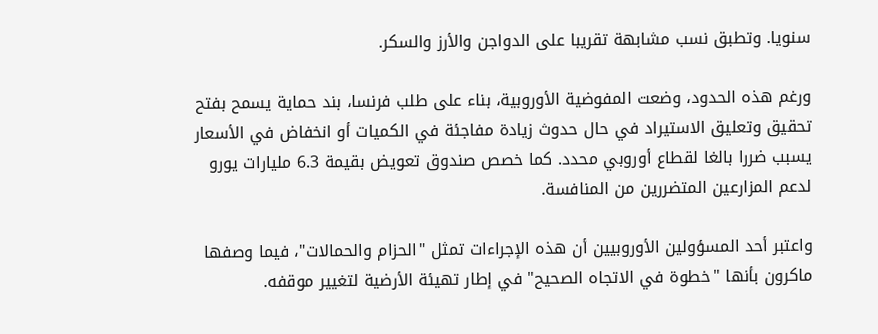سنويا. وتطبق نسب مشابهة تقريبا على الدواجن والأرز والسكر.

ورغم هذه الحدود، وضعت المفوضية الأوروبية، بناء على طلب فرنسا، بند حماية يسمح بفتح تحقيق وتعليق الاستيراد في حال حدوث زيادة مفاجئة في الكميات أو انخفاض في الأسعار يسبب ضررا بالغا لقطاع أوروبي محدد. كما خصص صندوق تعويض بقيمة 6.3 مليارات يورو لدعم المزارعين المتضررين من المنافسة.

واعتبر أحد المسؤولين الأوروبيين أن هذه الإجراءات تمثل "الحزام والحمالات"، فيما وصفها ماكرون بأنها "خطوة في الاتجاه الصحيح" في إطار تهيئة الأرضية لتغيير موقفه.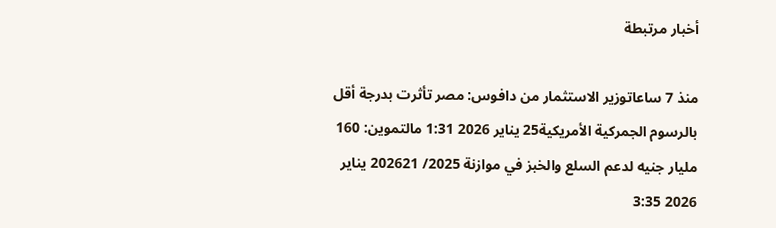أخبار مرتبطة

منذ 7 ساعاتوزير الاستثمار من دافوس: مصر تأثرت بدرجة أقل بالرسوم الجمركية الأمريكية25 يناير 2026 1:31 مالتموين: 160 مليار جنيه لدعم السلع والخبز في موازنة 2025/ 202621 يناير 2026 3:35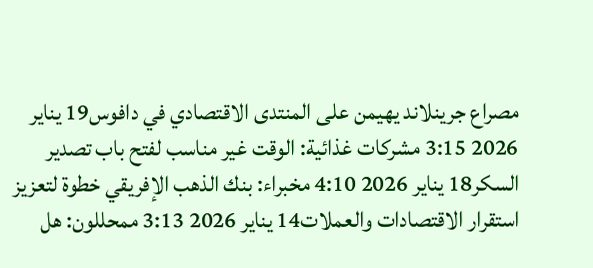مصراع جرينلاند يهيمن على المنتدى الاقتصادي في دافوس19 يناير 2026 3:15 مشركات غذائية: الوقت غير مناسب لفتح باب تصدير السكر18 يناير 2026 4:10 مخبراء: بنك الذهب الإفريقي خطوة لتعزيز استقرار الاقتصادات والعملات14 يناير 2026 3:13 ممحللون: هل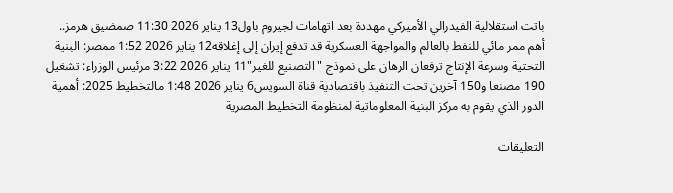باتت استقلالية الفيدرالي الأميركي مهددة بعد اتهامات لجيروم باول13 يناير 2026 11:30 صمضيق هرمز.. أهم ممر مائي للنفط بالعالم والمواجهة العسكرية قد تدفع إيران إلى إغلاقه12 يناير 2026 1:52 ممصر: البنية التحتية وسرعة الإنتاج ترفعان الرهان على نموذج "التصنيع للغير"11 يناير 2026 3:22 مرئيس الوزراء: تشغيل 190 مصنعا و150 آخرين تحت التنفيذ باقتصادية قناة السويس6 يناير 2026 1:48 مالتخطيط 2025: أهمية الدور الذي يقوم به مركز البنية المعلوماتية لمنظومة التخطيط المصرية

التعليقات